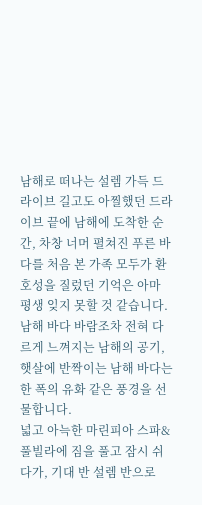남해로 떠나는 설렘 가득 드라이브 길고도 아찔했던 드라이브 끝에 남해에 도착한 순간, 차창 너머 펼쳐진 푸른 바다를 처음 본 가족 모두가 환호성을 질렀던 기억은 아마 평생 잊지 못할 것 같습니다. 남해 바다 바람조차 전혀 다르게 느껴지는 남해의 공기, 햇살에 반짝이는 남해 바다는 한 폭의 유화 같은 풍경을 선물합니다.
넓고 아늑한 마린피아 스파&풀빌라에 짐을 풀고 잠시 쉬다가, 기대 반 설렘 반으로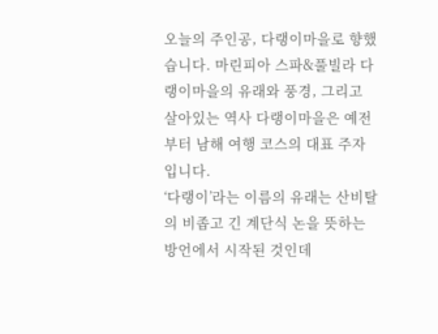오늘의 주인공, 다랭이마을로 향했습니다. 마린피아 스파&풀빌라 다랭이마을의 유래와 풍경, 그리고 살아있는 역사 다랭이마을은 예전부터 남해 여행 코스의 대표 주자입니다.
‘다랭이’라는 이름의 유래는 산비탈의 비좁고 긴 계단식 논을 뜻하는 방언에서 시작된 것인데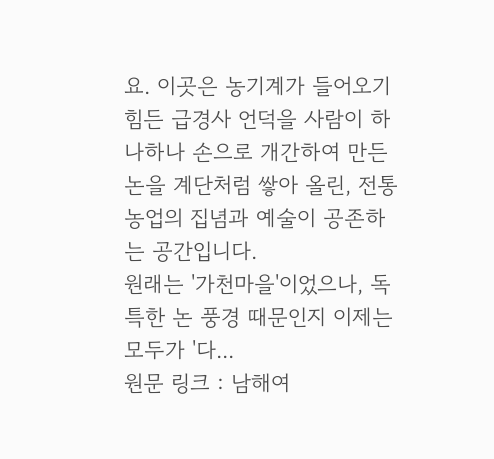요. 이곳은 농기계가 들어오기 힘든 급경사 언덕을 사람이 하나하나 손으로 개간하여 만든 논을 계단처럼 쌓아 올린, 전통 농업의 집념과 예술이 공존하는 공간입니다.
원래는 '가천마을'이었으나, 독특한 논 풍경 때문인지 이제는 모두가 '다...
원문 링크 : 남해여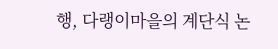행, 다랭이마을의 계단식 논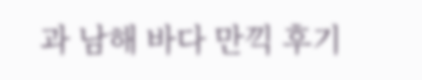과 남해 바다 만끽 후기